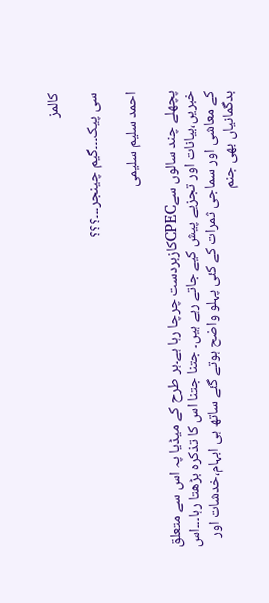کالمز

سی پیک۔۔۔گیم چینجر۔۔۔؟؟؟

احمد سلیم سلیمی

پچھلے چند سالوں سےCPECکازبردست چرچا رہا ہے۔ہر طرح کے میڈیا پہ اس سے متعلق خبریں،بیانات اور تجزیے پیش کیے جاتے رہے ہیں۔ جتنا جتنا اس کا تذکرہ بڑھتا رہا۔۔۔اس کے معاشی اور سماجی ثمرات کے کئی پہلو واضح ہوتے گئے ساتھ ہی ابہام،خدشات اور بدگمانیاں بھی جنم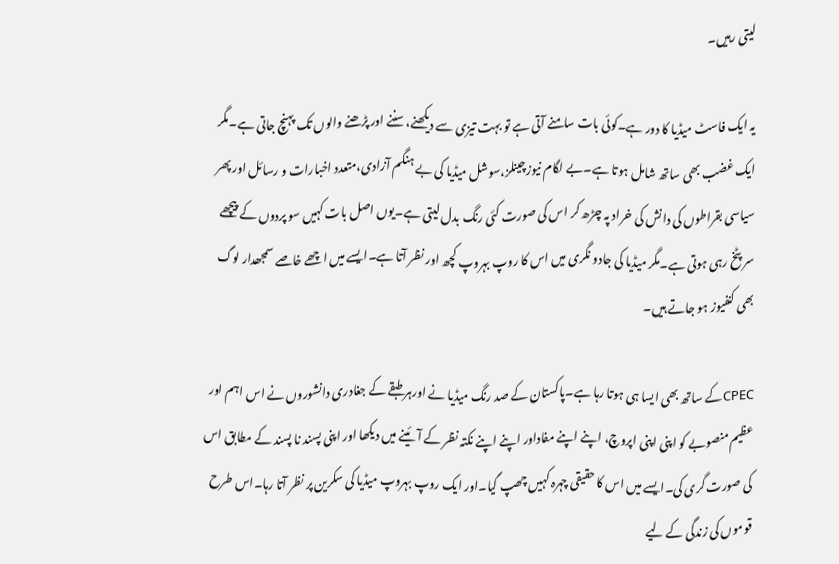لیتی رہیں۔

یہ ایک فاسٹ میڈیا کا دور ہے۔کوئی بات سامنے آتی ہے تو بہت تیزی سے دیکھنے،سننے اور پڑھنے والوں تک پہنچ جاتی ہے۔مگر ایک غضب بھی ساتھ شامل ہوتا ہے۔بے لگام نیوزچینلز،سوشل میڈیا کی بے ہنگم آزادی،متعدد اخبارات و رسائل اور پھر سیاسی بقراطوں کی دانش کی خراد پہ چڑھ کر اس کی صورت کئی رنگ بدل لیتی ہے۔یوں اصل بات کہیں سو پردوں کے پیچھے سر پٹخ رہی ہوتی ہے۔مگر میڈیا کی جادو نگری میں اس کا روپ بہروپ کچھ اور نظر آتا ہے۔ایسے میں اچھے خاصے سمجھدار لوگ بھی کنفیوز ہو جاتے ہیں۔

CPECکے ساتھ بھی ایسا ہی ہوتا رہا ہے۔پاکستان کے صد رنگ میڈیا نے اورہر طبقے کے جغادری دانشوروں نے اس اہم اور عظیم منصوبے کو اپنی اپنی اپروچ، اپنے اپنے مفاداور اپنے اپنے نکتہ نظر کے آئینے میں دیکھا اور اپنی پسند نا پسند کے مطابق اس کی صورت گری کی۔ایسے میں اس کا حقیقی چہرہ کہیں چھپ گیا۔اور ایک روپ بہروپ میڈیا کی سکرین پر نظر آتا رہا۔اس طرح قوموں کی زندگی کے لیے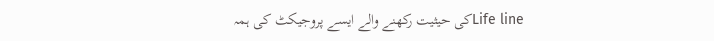Life lineکی حیثیت رکھنے والے ایسے پروجیکٹ کی ہمہ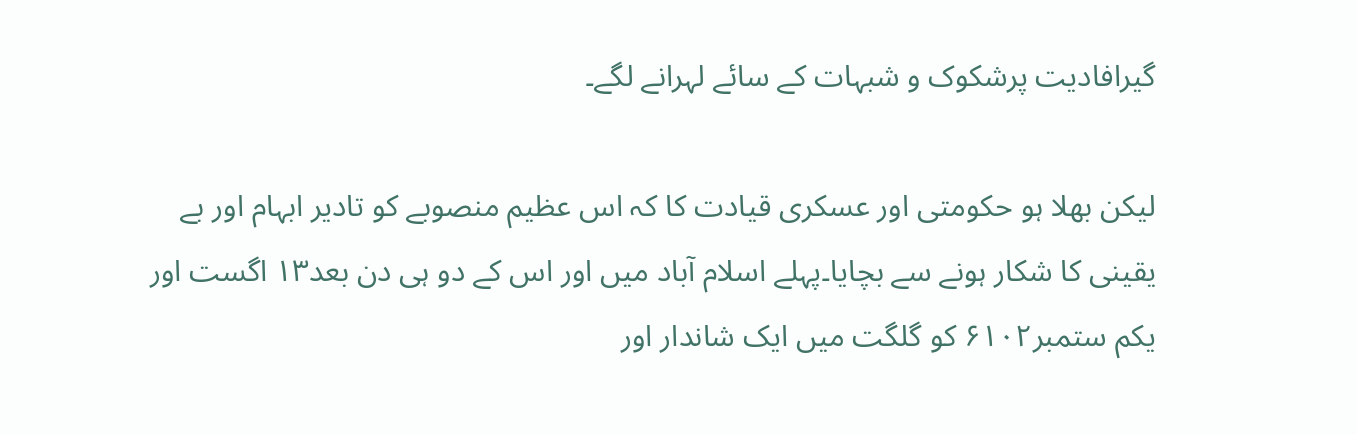گیرافادیت پرشکوک و شبہات کے سائے لہرانے لگے۔

لیکن بھلا ہو حکومتی اور عسکری قیادت کا کہ اس عظیم منصوبے کو تادیر ابہام اور بے یقینی کا شکار ہونے سے بچایا۔پہلے اسلام آباد میں اور اس کے دو ہی دن بعد۱۳ اگست اور یکم ستمبر۶۱۰۲ کو گلگت میں ایک شاندار اور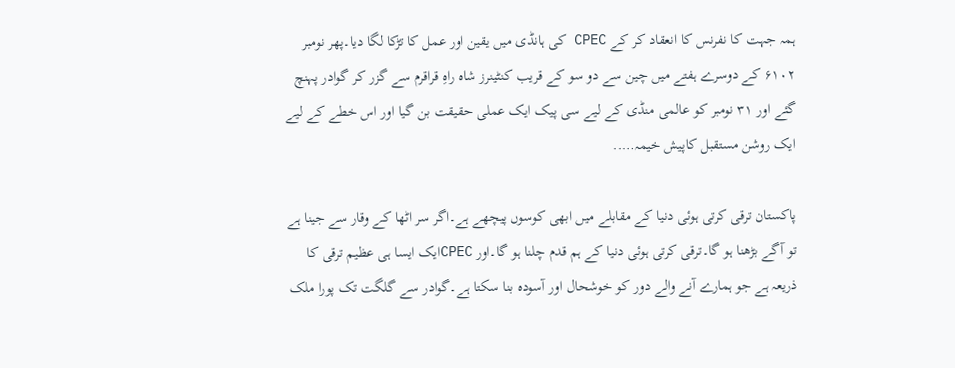ہمہ جہت کا نفرنس کا انعقاد کر کے CPEC کی ہانڈی میں یقین اور عمل کا تڑکا لگا دیا۔پھر نومبر ۶۱۰۲ کے دوسرے ہفتے میں چین سے دو سو کے قریب کنٹینرز شاہ راہِ قراقرم سے گزر کر گوادر پہنچ گئے اور ۳۱ نومبر کو عالمی منڈی کے لیے سی پیک ایک عملی حقیقت بن گیا اور اس خطے کے لیے ایک روشن مستقبل کاپیش خیمہ…..

پاکستان ترقی کرتی ہوئی دنیا کے مقابلے میں ابھی کوسوں پیچھے ہے۔اگر سر اٹھا کے وقار سے جینا ہے تو آگے بڑھنا ہو گا۔ترقی کرتی ہوئی دنیا کے ہم قدم چلنا ہو گا۔اور CPECایک ایسا ہی عظیم ترقی کا ذریعہ ہے جو ہمارے آنے والے دور کو خوشحال اور آسودہ بنا سکتا ہے۔گوادر سے گلگت تک پورا ملک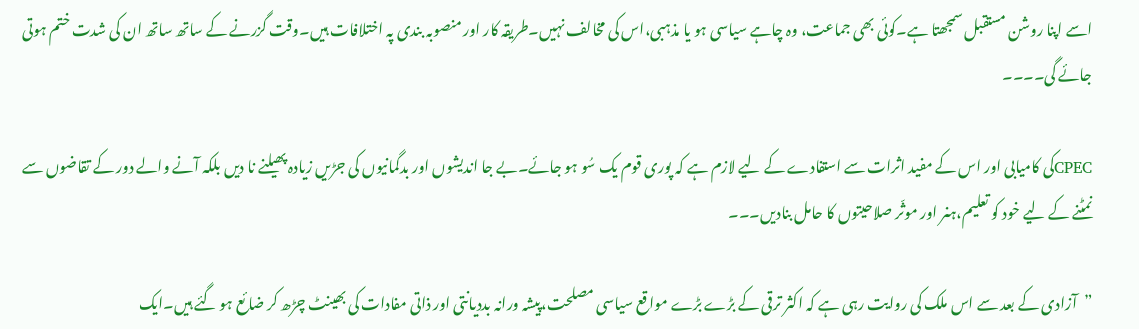اسے اپنا روشن مستقبل سمجھتا ہے۔کوئی بھی جماعت، وہ چاہے سیاسی ہو یا مذہبی،اس کی مخالف نہیں۔طریقہ کار اور منصوبہ بندی پہ اختلافات ہیں۔وقت گزرنے کے ساتھ ساتھ ان کی شدت ختم ہوتی جائے گی۔۔۔۔

CPECکی کامیابی اور اس کے مفید اثرات سے استفادے کے لیے لازم ہے کہ پوری قوم یک سُو ہو جائے۔بے جا اندیشوں اور بدگمانیوں کی جڑیں زیادہ پھیلنے نا دیں بلکہ آنے والے دور کے تقاضوں سے نمٹنے کے لیے خود کو تعلیم،ہنر اور موثّر صلاحیتوں کا حامل بنادیں۔۔۔

”آزادی کے بعد سے اس ملک کی روایت رہی ہے کہ اکثر ترقی کے بڑے بڑے مواقع سیاسی مصلحت،پیشہ ورانہ بددیانتی اور ذاتی مفادات کی بھینٹ چڑھ کر ضائع ہو گئے ہیں۔ایک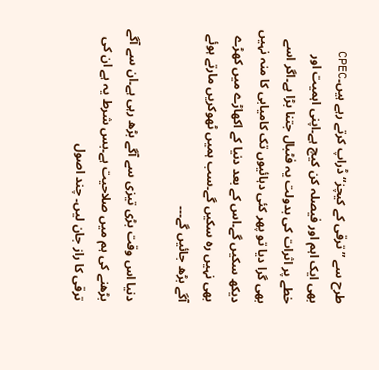طرح سے ”ترقی کے کیچز“ ڈراپ کرتے رہے ہیں۔CPEC بھی ایک اہم اور فیصلہ کن کیچ ہے۔اپنی اہمیت اور خطے پر اثرات کی بدولت یہ فٹبال جتنا بڑا ہے۔اگر اسے بھی گرا دیا تو پھر کئی دہائیوں تک کامیابی کا منہ نہیں دیکھ سکیں گے۔اس کے بعد دنیا کے اکھاڑے میں کھڑے بھی نہیں رہ سکیں گے۔سب ہمیں ٹھوکریں مارتے ہوئے آگے بڑھ جائیں گے۔۔۔

دنیا اس وقت بڑی تیزی سے آگے بڑھ رہی ہے۔ان سے آگے بڑھنے کی ہم میں صلاحیت ہے۔بس شرط یہ ہے ان کی ترقی کا راز جان لیں۔ چند اصول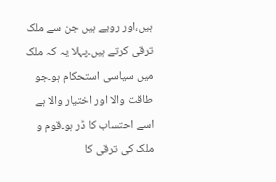ہیں،اور رویے ہیں جن سے ملک ترقی کرتے ہیں۔پہلا یہ کہ ملک میں سیاسی استحکام ہو۔جو طاقت والا اور اختیار والا ہے اسے احتساب کا ڈر ہو۔قوم و ملک کی ترقی کا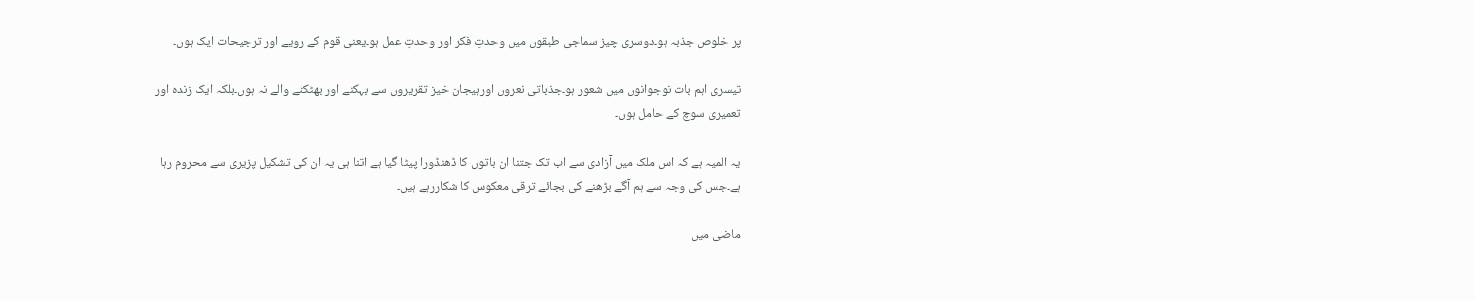پر خلوص جذبہ ہو۔دوسری چیز سماجی طبقوں میں وحدتِ فکر اور وحدتِ عمل ہو۔یعنی قوم کے رویے اور ترجیحات ایک ہوں۔

تیسری اہم بات نوجوانوں میں شعور ہو۔جذباتی نعروں اورہیجان خیز تقریروں سے بہکنے اور بھٹکنے والے نہ ہوں۔بلکہ ایک زندہ اور تعمیری سوچ کے حامل ہوں۔

یہ المیہ ہے کہ اس ملک میں آزادی سے اب تک جتنا ان باتوں کا ڈھنڈورا پیٹا گیا ہے اتنا ہی یہ ان کی تشکیل پزیری سے محروم رہا ہے۔جس کی وجہ سے ہم آگے بڑھنے کی بجائے ترقی معکوس کا شکاررہے ہیں۔

ماضی میں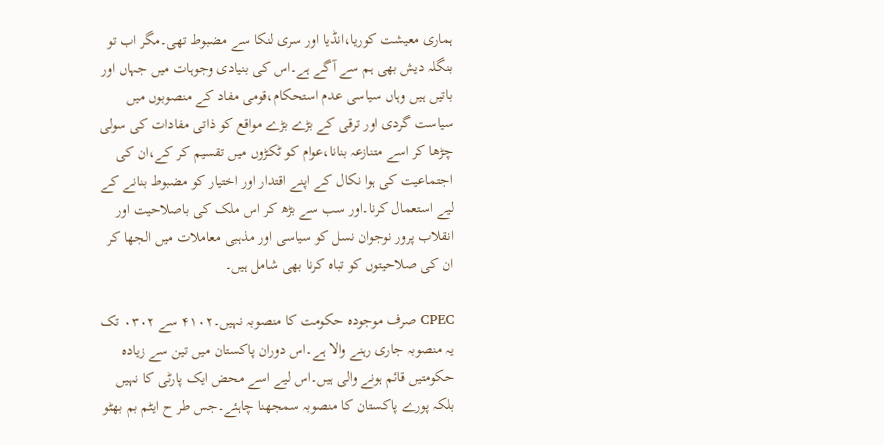ہماری معیشت کوریا،انڈیا اور سری لنکا سے مضبوط تھی۔مگر اب تو بنگلہ دیش بھی ہم سے آگے ہے۔اس کی بنیادی وجوہات میں جہاں اور باتیں ہیں وہاں سیاسی عدم استحکام،قومی مفاد کے منصوبوں میں سیاست گردی اور ترقی کے بڑے بڑے مواقع کو ذاتی مفادات کی سولی چڑھا کر اسے متنازعہ بنانا،عوام کو ٹکڑوں میں تقسیم کر کے،ان کی اجتماعیت کی ہوا نکال کے اپنے اقتدار اور اختیار کو مضبوط بنانے کے لیے استعمال کرنا۔اور سب سے بڑھ کر اس ملک کی باصلاحیت اور انقلاب پرور نوجوان نسل کو سیاسی اور مذہبی معاملات میں الجھا کر ان کی صلاحیتوں کو تباہ کرنا بھی شامل ہیں۔

CPEC صرف موجودہ حکومت کا منصوبہ نہیں۔۴۱۰۲ سے ۰۳۰۲ تک یہ منصوبہ جاری رہنے والا ہے۔اس دوران پاکستان میں تین سے زیادہ حکومتیں قائم ہونے والی ہیں۔اس لیے اسے محض ایک پارٹی کا نہیں بلکہ پورے پاکستان کا منصوبہ سمجھنا چاہئے۔جس طر ح ایٹم بم بھٹو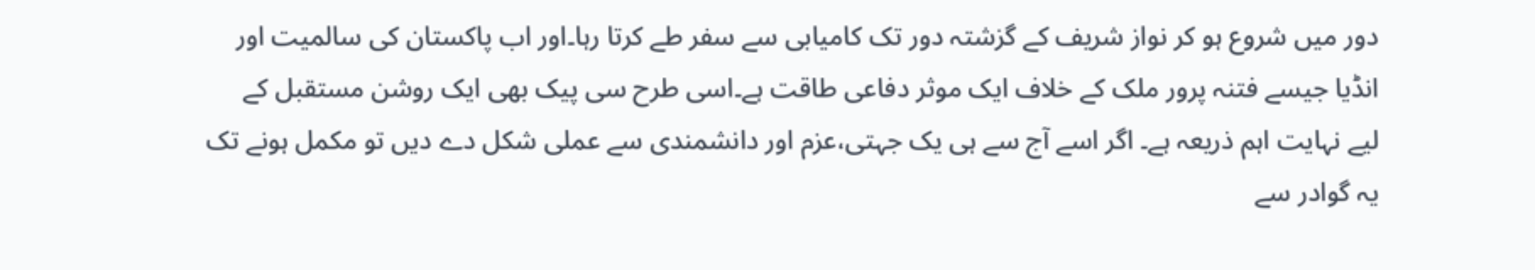دور میں شروع ہو کر نواز شریف کے گزشتہ دور تک کامیابی سے سفر طے کرتا رہا۔اور اب پاکستان کی سالمیت اور انڈیا جیسے فتنہ پرور ملک کے خلاف ایک موثر دفاعی طاقت ہے۔اسی طرح سی پیک بھی ایک روشن مستقبل کے لیے نہایت اہم ذریعہ ہے۔ اگر اسے آج سے ہی یک جہتی،عزم اور دانشمندی سے عملی شکل دے دیں تو مکمل ہونے تک یہ گوادر سے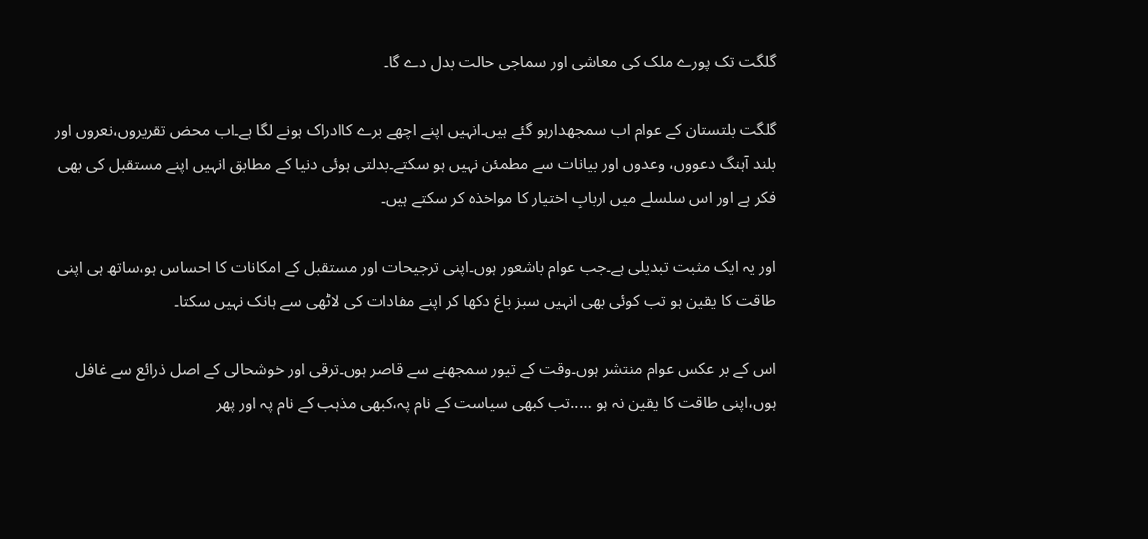گلگت تک پورے ملک کی معاشی اور سماجی حالت بدل دے گا۔

گلگت بلتستان کے عوام اب سمجھدارہو گئے ہیں۔انہیں اپنے اچھے برے کاادراک ہونے لگا ہے۔اب محض تقریروں،نعروں اور بلند آہنگ دعووں، وعدوں اور بیانات سے مطمئن نہیں ہو سکتے۔بدلتی ہوئی دنیا کے مطابق انہیں اپنے مستقبل کی بھی فکر ہے اور اس سلسلے میں اربابِ اختیار کا مواخذہ کر سکتے ہیں۔

اور یہ ایک مثبت تبدیلی ہے۔جب عوام باشعور ہوں۔اپنی ترجیحات اور مستقبل کے امکانات کا احساس ہو،ساتھ ہی اپنی طاقت کا یقین ہو تب کوئی بھی انہیں سبز باغ دکھا کر اپنے مفادات کی لاٹھی سے ہانک نہیں سکتا۔

اس کے بر عکس عوام منتشر ہوں۔وقت کے تیور سمجھنے سے قاصر ہوں۔ترقی اور خوشحالی کے اصل ذرائع سے غافل ہوں،اپنی طاقت کا یقین نہ ہو …..تب کبھی سیاست کے نام پہ،کبھی مذہب کے نام پہ اور پھر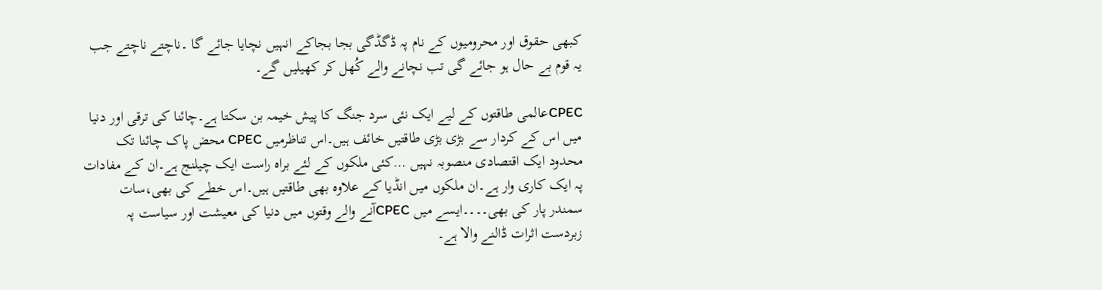کبھی حقوق اور محرومیوں کے نام پہ ڈگڈگی بجا بجاکے انہیں نچایا جائے گا ۔ناچتے ناچتے جب یہ قوم بے حال ہو جائے گی تب نچانے والے کُھل کر کھیلیں گے۔

CPECعالمی طاقتوں کے لیے ایک نئی سرد جنگ کا پیش خیمہ بن سکتا ہے۔چائنا کی ترقی اور دنیا میں اس کے کردار سے بڑی بڑی طاقتیں خائف ہیں۔اس تناظرمیں CPEC محض پاک چائنا تک محدود ایک اقتصادی منصوبہ نہیں …کئی ملکوں کے لئے براہ راست ایک چیلنج ہے۔ان کے مفادات پہ ایک کاری وار ہے۔ان ملکوں میں انڈیا کے علاوہ بھی طاقتیں ہیں۔اس خطے کی بھی،سات سمندر پار کی بھی۔۔۔۔ایسے میں CPECآنے والے وقتوں میں دنیا کی معیشت اور سیاست پہ زبردست اثرات ڈالنے والا ہے۔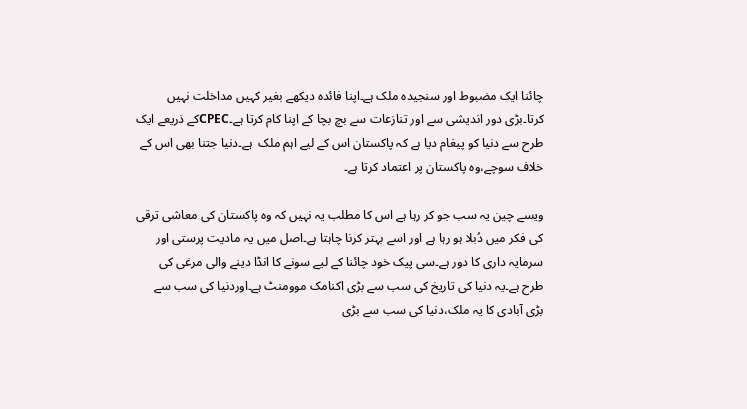چائنا ایک مضبوط اور سنجیدہ ملک ہے۔اپنا فائدہ دیکھے بغیر کہیں مداخلت نہیں کرتا۔بڑی دور اندیشی سے اور تنازعات سے بچ بچا کے اپنا کام کرتا ہے۔CPECکے ذریعے ایک طرح سے دنیا کو پیغام دیا ہے کہ پاکستان اس کے لیے اہم ملک  ہے۔دنیا جتنا بھی اس کے خلاف سوچے،وہ پاکستان پر اعتماد کرتا ہے۔

ویسے چین یہ سب جو کر رہا ہے اس کا مطلب یہ نہیں کہ وہ پاکستان کی معاشی ترقی کی فکر میں دُبلا ہو رہا ہے اور اسے بہتر کرنا چاہتا ہے۔اصل میں یہ مادیت پرستی اور سرمایہ داری کا دور ہے۔سی پیک خود چائنا کے لیے سونے کا انڈا دینے والی مرغی کی طرح ہے۔یہ دنیا کی تاریخ کی سب سے بڑی اکنامک موومنٹ ہے۔اوردنیا کی سب سے بڑی آبادی کا یہ ملک،دنیا کی سب سے بڑی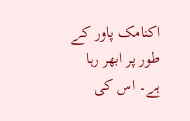اکنامک پاور کے طور پر ابھر رہا ہے۔ اس کی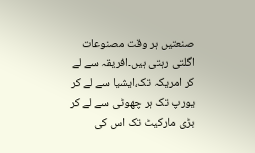صنعتیں ہر وقت مصنوعات اگلتی رہتی ہیں۔افریقہ سے لے کر امریکہ تک،ایشیا سے لے کر یورپ تک ہر چھوٹی سے لے کر بڑی مارکیٹ تک اس کی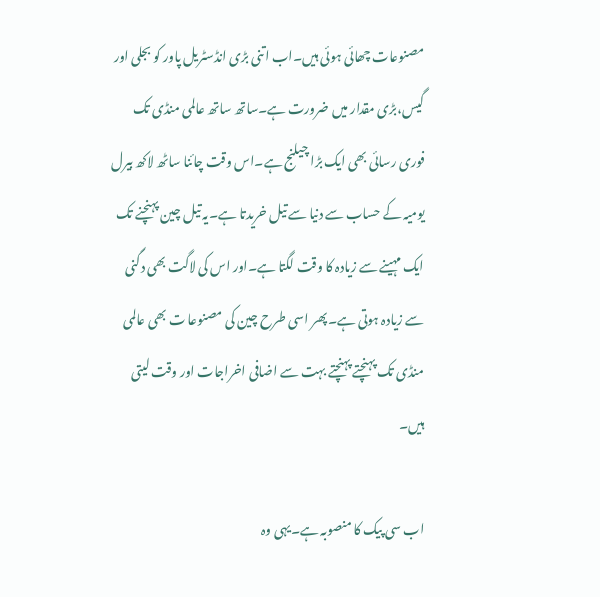مصنوعات چھائی ہوئی ہیں۔اب اتنی بڑی انڈسٹریل پاور کو بجلی اور گیس،بڑی مقدار میں ضرورت ہے۔ساتھ ساتھ عالمی منڈی تک فوری رسائی بھی ایک بڑا چیلنج ہے۔اس وقت چائنا ساٹھ لاکھ بیرل یومیہ کے حساب سے دنیا سے تیل خریدتا ہے۔یہ تیل چین پہنچنے تک ایک مہینے سے زیادہ کا وقت لگتا ہے۔اور اس کی لاگت بھی دگنی سے زیادہ ہوتی ہے۔پھر اسی طرح چین کی مصنوعا ت بھی عالمی منڈی تک پہنچتے پہنچتے بہت سے اضافی اخراجات اور وقت لیتی ہیں۔

اب سی پیک کا منصوبہ ہے۔یہی وہ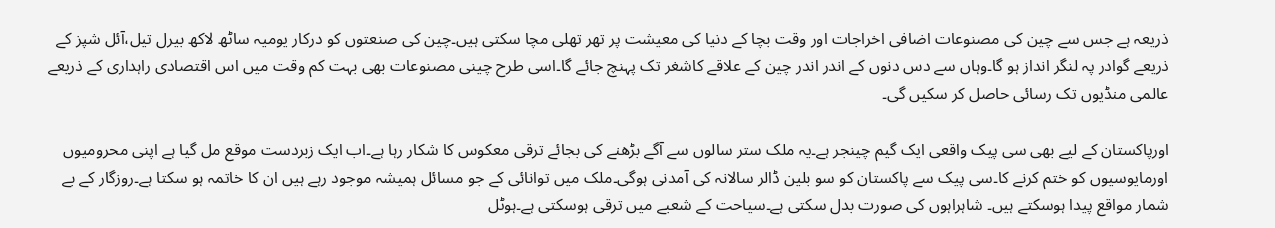ذریعہ ہے جس سے چین کی مصنوعات اضافی اخراجات اور وقت بچا کے دنیا کی معیشت پر تھر تھلی مچا سکتی ہیں۔چین کی صنعتوں کو درکار یومیہ ساٹھ لاکھ بیرل تیل،آئل شپز کے ذریعے گوادر پہ لنگر انداز ہو گا۔وہاں سے دس دنوں کے اندر اندر چین کے علاقے کاشغر تک پہنچ جائے گا۔اسی طرح چینی مصنوعات بھی بہت کم وقت میں اس اقتصادی راہداری کے ذریعے عالمی منڈیوں تک رسائی حاصل کر سکیں گی۔

اورپاکستان کے لیے بھی سی پیک واقعی ایک گیم چینجر ہے۔یہ ملک ستر سالوں سے آگے بڑھنے کی بجائے ترقی معکوس کا شکار رہا ہے۔اب ایک زبردست موقع مل گیا ہے اپنی محرومیوں اورمایوسیوں کو ختم کرنے کا۔سی پیک سے پاکستان کو سو بلین ڈالر سالانہ کی آمدنی ہوگی۔ملک میں توانائی کے جو مسائل ہمیشہ موجود رہے ہیں ان کا خاتمہ ہو سکتا ہے۔روزگار کے بے شمار مواقع پیدا ہوسکتے ہیں۔ شاہراہوں کی صورت بدل سکتی ہے۔سیاحت کے شعبے میں ترقی ہوسکتی ہے۔ہوٹل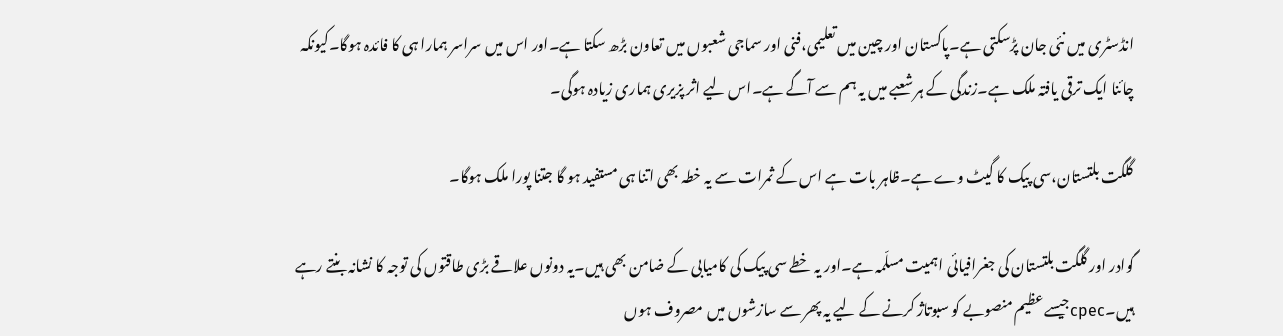انڈسٹری میں نئی جان پڑسکتی ہے۔پاکستان اور چین میں تعلیمی،فنی اور سماجی شعبوں میں تعاون بڑھ سکتا ہے۔اور اس میں سراسر ہمارا ہی کا فائدہ ہوگا۔کیونکہ چائنا ایک ترقی یافتہ ملک ہے۔زندگی کے ہر شعبے میں یہ ہم سے آگے ہے۔اس لیے اثر پزیری ہماری زیادہ ہوگی۔

گلگت بلتستان،سی پیک کا گیٹ وے ہے۔ظاہر بات ہے اس کے ثمرات سے یہ خطہ بھی اتنا ہی مستفید ہو گا جتنا پورا ملک ہوگا۔

گوادر اور گلگت بلتستان کی جغرافیائی اہمیت مسلّمہ ہے۔اور یہ خطے سی پیک کی کامیابی کے ضامن بھی ہیں۔یہ دونوں علاقے بڑی طاقتوں کی توجہ کا نشانہ بنتے رہے ہیں۔cpecجیسے عظیم منصوبے کو سبوتاژ کرنے کے لیے یہ پھر سے سازشوں میں مصروف ہوں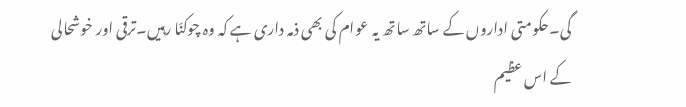گی۔حکومتی اداروں کے ساتھ ساتھ یہ عوام کی بھی ذمہ داری ہے کہ وہ چوکنّا رہیں۔ترقی اور خوشحالی کے اس عظیم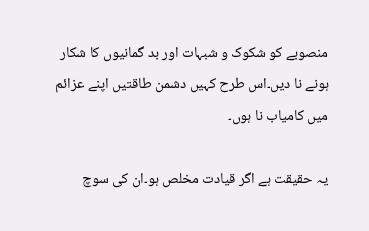منصوبے کو شکوک و شبہات اور بد گمانیوں کا شکار ہونے نا دیں۔اس طرح کہیں دشمن طاقتیں اپنے عزائم میں کامیاب نا ہوں۔

یہ حقیقت ہے اگر قیادت مخلص ہو۔ان کی سوچ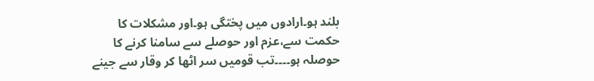بلند ہو۔ارادوں میں پختگی ہو۔اور مشکلات کا حکمت سے،عزم اور حوصلے سے سامنا کرنے کا حوصلہ ہو۔۔۔۔تب قومیں سر اٹھا کر وقار سے جینے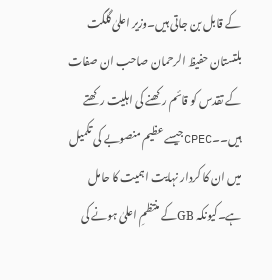کے قابل بن جاتی ہیں۔وزیر اعلیٰ گلگت بلتستان حفیظ الرحمان صاحب ان صفات کے تقدس کو قائم رکھنے کی اہلیت رکھتے ہیں۔۔CPECجیسے عظیم منصوبے کی تکمیل میں ان کا کردار نہایت اہمیت کا حامل ہے۔کیونکہ GBکے منتظمِ اعلیٰ ہونے کی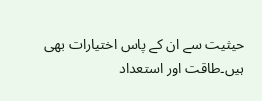حیثیت سے ان کے پاس اختیارات بھی ہیں۔طاقت اور استعداد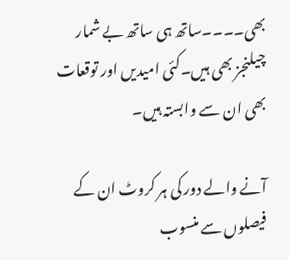بھی۔۔۔۔ساتھ ہی ساتھ بے شمار چیلنجز بھی ہیں۔کئی امیدیں اور توقعات بھی ان سے وابستہ ہیں۔

آنے والے دور کی ہر کروٹ ان کے فیصلوں سے منسوب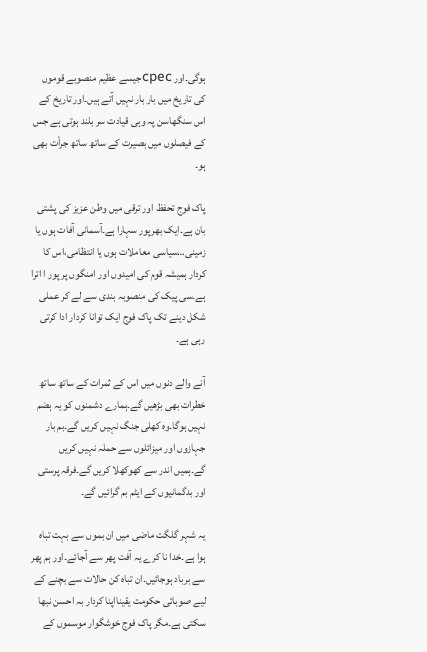ہوگی۔اور cpecجیسے عظیم منصوبے قوموں کی تاریخ میں بار بار نہیں آتے ہیں۔اور تاریخ کے اس سنگھاسن پہ وہی قیادت سر بلند ہوتی ہے جس کے فیصلوں میں بصیرت کے ساتھ ساتھ جراٗت بھی ہو۔

پاک فوج تحفظ اور ترقی میں وطن عزیز کی پشتی بان ہے۔ایک بھرپور سہارا ہے۔آسمانی آفات ہوں یا زمینی…سیاسی معاملات ہوں یا انتظامی،اس کا کردار ہمیشہ قوم کی امیدوں اور امنگوں پر پور ا اترا ہے۔سی پیک کی منصوبہ بندی سے لے کر عملی شکل دینے تک پاک فوج ایک توانا کردار ادا کرتی رہی ہے۔

آنے والے دنوں میں اس کے ثمرات کے ساتھ ساتھ خطرات بھی بڑھیں گے۔ہمارے دشمنوں کو یہ ہضم نہیں ہوگا۔وہ کھلی جنگ نہیں کریں گے۔بم بار جہازوں اور میزائلوں سے حملہ نہیں کریں گے۔ہمیں اندر سے کھوکھلا کریں گے۔فرقہ پرستی اور بدگمانیوں کے ایٹم بم گرائیں گے۔

یہ شہر گلگت ماضی میں ان بموں سے بہت تباہ ہوا ہے۔خدا نا کرے یہ آفت پھر سے آجائے۔اور ہم پھر سے برباد ہوجائیں۔ان تباہ کن حالات سے بچنے کے لیے صوبائی حکومت یقینااپنا کردار بہ احسن نبھا سکتی ہے۔مگر پاک فوج خوشگوار موسموں کے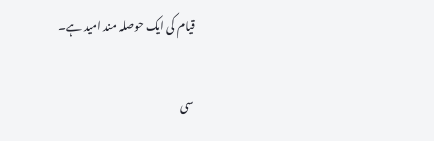قیام کی ایک حوصلہ مند امید ہے۔

سی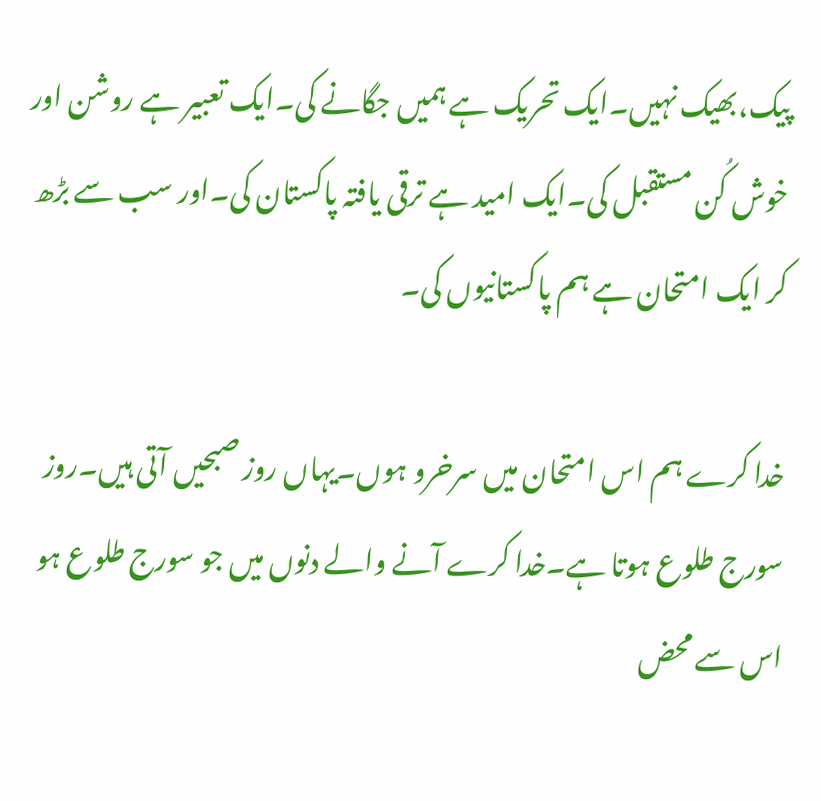پیک،بھیک نہیں۔ایک تحریک ہے ہمیں جگانے کی۔ایک تعبیر ہے روشن اور خوش کُن مستقبل کی۔ایک امید ہے ترقی یافتہ پاکستان کی۔اور سب سے بڑھ کر ایک امتحان ہے ہم پاکستانیوں کی۔

خدا کرے ہم اس امتحان میں سرخرو ہوں۔یہاں روز صبحیں آتی ہیں۔روز سورج طلوع ہوتا ہے۔خدا کرے آنے والے دنوں میں جو سورج طلوع ہو اس سے محض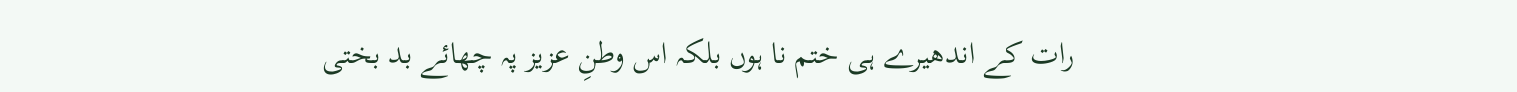رات کے اندھیرے ہی ختم نا ہوں بلکہ اس وطنِ عزیز پہ چھائے بد بختی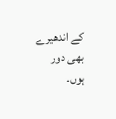کے اندھیرے بھی دور ہوں۔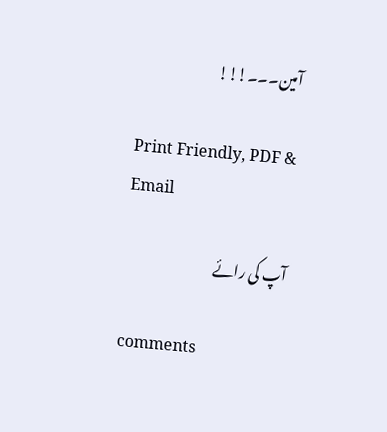آمین۔۔۔!!!

Print Friendly, PDF & Email

آپ کی رائے

comments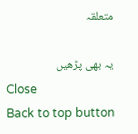متعلقہ

یہ بھی پڑھیں
Close
Back to top button